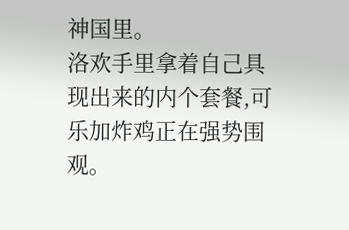神国里。
洛欢手里拿着自己具现出来的内个套餐,可乐加炸鸡正在强势围观。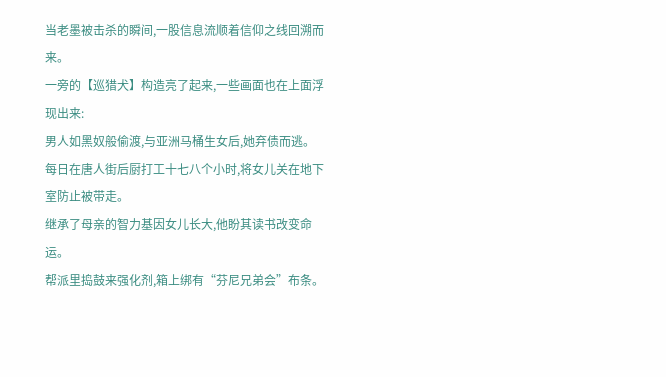当老墨被击杀的瞬间,一股信息流顺着信仰之线回溯而来。
一旁的【巡猎犬】构造亮了起来,一些画面也在上面浮现出来:
男人如黑奴般偷渡,与亚洲马桶生女后,她弃债而逃。
每日在唐人街后厨打工十七八个小时,将女儿关在地下室防止被带走。
继承了母亲的智力基因女儿长大,他盼其读书改变命运。
帮派里捣鼓来强化剂,箱上绑有“芬尼兄弟会”布条。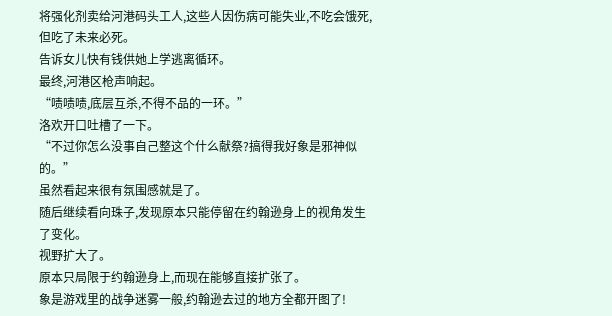将强化剂卖给河港码头工人,这些人因伤病可能失业,不吃会饿死,但吃了未来必死。
告诉女儿快有钱供她上学逃离循环。
最终,河港区枪声响起。
“啧啧啧,底层互杀,不得不品的一环。”
洛欢开口吐槽了一下。
“不过你怎么没事自己整这个什么献祭?搞得我好象是邪神似的。”
虽然看起来很有氛围感就是了。
随后继续看向珠子,发现原本只能停留在约翰逊身上的视角发生了变化。
视野扩大了。
原本只局限于约翰逊身上,而现在能够直接扩张了。
象是游戏里的战争迷雾一般,约翰逊去过的地方全都开图了!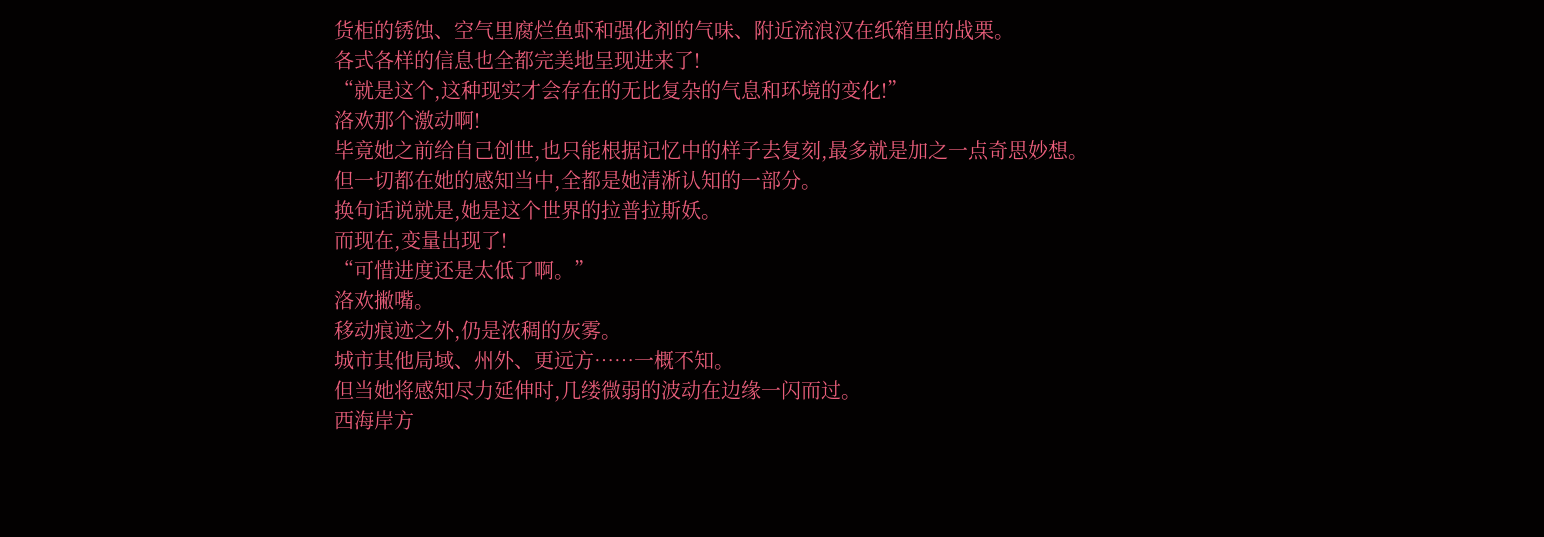货柜的锈蚀、空气里腐烂鱼虾和强化剂的气味、附近流浪汉在纸箱里的战栗。
各式各样的信息也全都完美地呈现进来了!
“就是这个,这种现实才会存在的无比复杂的气息和环境的变化!”
洛欢那个激动啊!
毕竟她之前给自己创世,也只能根据记忆中的样子去复刻,最多就是加之一点奇思妙想。
但一切都在她的感知当中,全都是她清淅认知的一部分。
换句话说就是,她是这个世界的拉普拉斯妖。
而现在,变量出现了!
“可惜进度还是太低了啊。”
洛欢撇嘴。
移动痕迹之外,仍是浓稠的灰雾。
城市其他局域、州外、更远方……一概不知。
但当她将感知尽力延伸时,几缕微弱的波动在边缘一闪而过。
西海岸方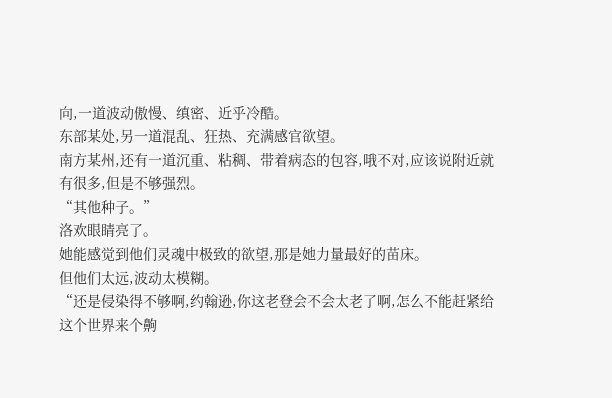向,一道波动傲慢、缜密、近乎冷酷。
东部某处,另一道混乱、狂热、充满感官欲望。
南方某州,还有一道沉重、粘稠、带着病态的包容,哦不对,应该说附近就有很多,但是不够强烈。
“其他种子。”
洛欢眼睛亮了。
她能感觉到他们灵魂中极致的欲望,那是她力量最好的苗床。
但他们太远,波动太模糊。
“还是侵染得不够啊,约翰逊,你这老登会不会太老了啊,怎么不能赶紧给这个世界来个齁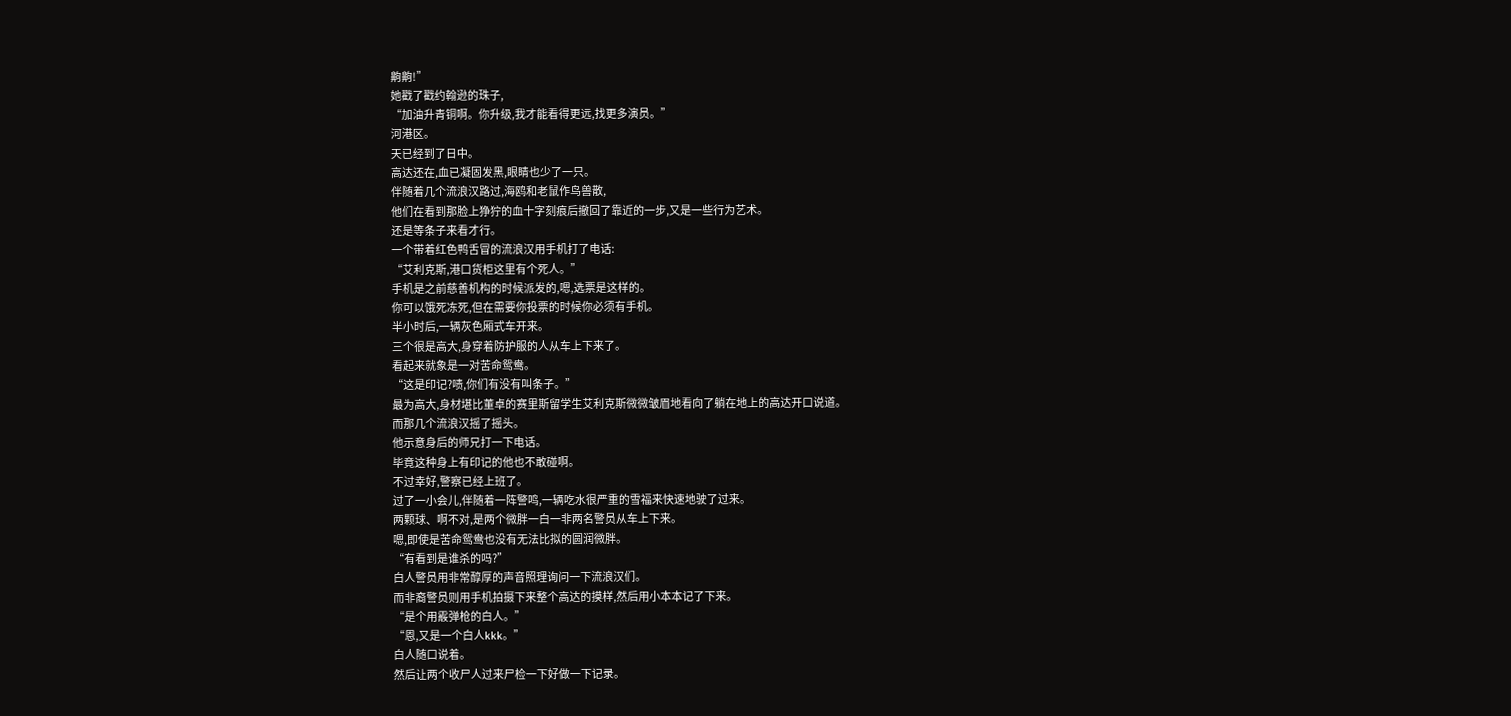齁齁!”
她戳了戳约翰逊的珠子,
“加油升青铜啊。你升级,我才能看得更远,找更多演员。”
河港区。
天已经到了日中。
高达还在,血已凝固发黑,眼睛也少了一只。
伴随着几个流浪汉路过,海鸥和老鼠作鸟兽散,
他们在看到那脸上狰狞的血十字刻痕后撤回了靠近的一步,又是一些行为艺术。
还是等条子来看才行。
一个带着红色鸭舌冒的流浪汉用手机打了电话:
“艾利克斯,港口货柜这里有个死人。”
手机是之前慈善机构的时候派发的,嗯,选票是这样的。
你可以饿死冻死,但在需要你投票的时候你必须有手机。
半小时后,一辆灰色厢式车开来。
三个很是高大,身穿着防护服的人从车上下来了。
看起来就象是一对苦命鸳鸯。
“这是印记?啧,你们有没有叫条子。”
最为高大,身材堪比董卓的赛里斯留学生艾利克斯微微皱眉地看向了躺在地上的高达开口说道。
而那几个流浪汉摇了摇头。
他示意身后的师兄打一下电话。
毕竟这种身上有印记的他也不敢碰啊。
不过幸好,警察已经上班了。
过了一小会儿,伴随着一阵警鸣,一辆吃水很严重的雪福来快速地驶了过来。
两颗球、啊不对,是两个微胖一白一非两名警员从车上下来。
嗯,即使是苦命鸳鸯也没有无法比拟的圆润微胖。
“有看到是谁杀的吗?”
白人警员用非常醇厚的声音照理询问一下流浪汉们。
而非裔警员则用手机拍摄下来整个高达的摸样,然后用小本本记了下来。
“是个用霰弹枪的白人。”
“恩,又是一个白人kkk。”
白人随口说着。
然后让两个收尸人过来尸检一下好做一下记录。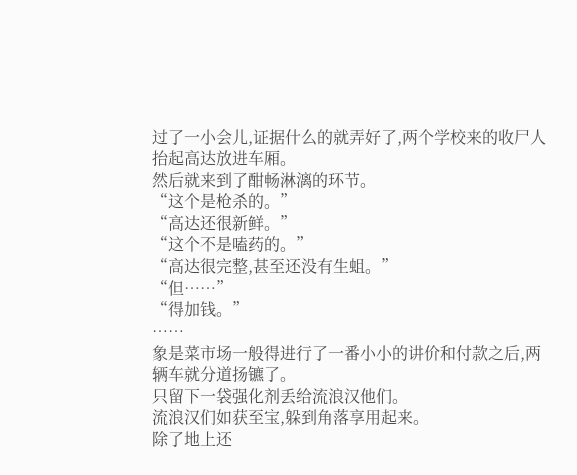过了一小会儿,证据什么的就弄好了,两个学校来的收尸人抬起高达放进车厢。
然后就来到了酣畅淋漓的环节。
“这个是枪杀的。”
“高达还很新鲜。”
“这个不是嗑药的。”
“高达很完整,甚至还没有生蛆。”
“但……”
“得加钱。”
……
象是菜市场一般得进行了一番小小的讲价和付款之后,两辆车就分道扬镳了。
只留下一袋强化剂丢给流浪汉他们。
流浪汉们如获至宝,躲到角落享用起来。
除了地上还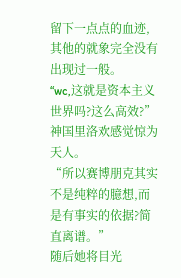留下一点点的血迹,其他的就象完全没有出现过一般。
“wc,这就是资本主义世界吗?这么高效?”
神国里洛欢感觉惊为天人。
“所以赛博朋克其实不是纯粹的臆想,而是有事实的依据?简直离谱。”
随后她将目光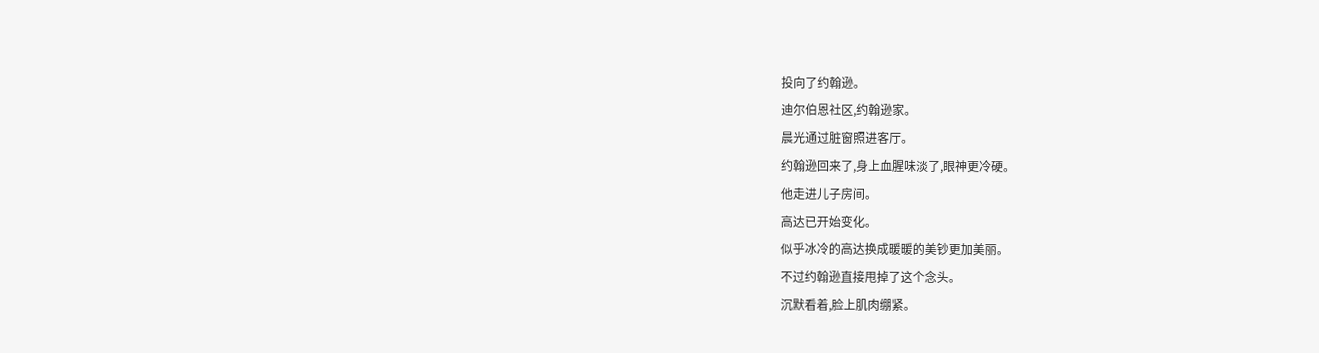投向了约翰逊。
迪尔伯恩社区,约翰逊家。
晨光通过脏窗照进客厅。
约翰逊回来了,身上血腥味淡了,眼神更冷硬。
他走进儿子房间。
高达已开始变化。
似乎冰冷的高达换成暖暖的美钞更加美丽。
不过约翰逊直接甩掉了这个念头。
沉默看着,脸上肌肉绷紧。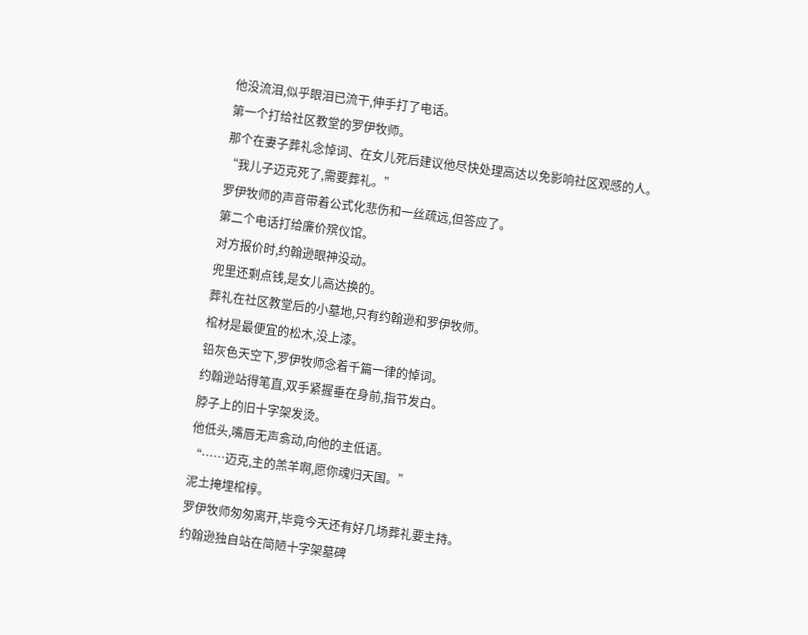他没流泪,似乎眼泪已流干,伸手打了电话。
第一个打给社区教堂的罗伊牧师。
那个在妻子葬礼念悼词、在女儿死后建议他尽快处理高达以免影响社区观感的人。
“我儿子迈克死了,需要葬礼。”
罗伊牧师的声音带着公式化悲伤和一丝疏远,但答应了。
第二个电话打给廉价殡仪馆。
对方报价时,约翰逊眼神没动。
兜里还剩点钱,是女儿高达换的。
葬礼在社区教堂后的小墓地,只有约翰逊和罗伊牧师。
棺材是最便宜的松木,没上漆。
铅灰色天空下,罗伊牧师念着千篇一律的悼词。
约翰逊站得笔直,双手紧握垂在身前,指节发白。
脖子上的旧十字架发烫。
他低头,嘴唇无声翕动,向他的主低语。
“……迈克,主的羔羊啊,愿你魂归天国。”
泥土掩埋棺椁。
罗伊牧师匆匆离开,毕竟今天还有好几场葬礼要主持。
约翰逊独自站在简陋十字架墓碑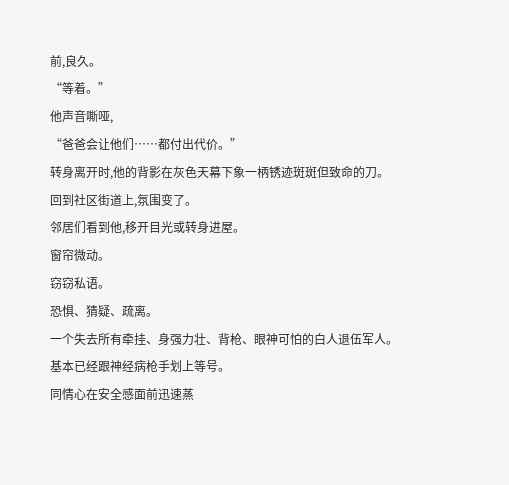前,良久。
“等着。”
他声音嘶哑,
“爸爸会让他们……都付出代价。”
转身离开时,他的背影在灰色天幕下象一柄锈迹斑斑但致命的刀。
回到社区街道上,氛围变了。
邻居们看到他,移开目光或转身进屋。
窗帘微动。
窃窃私语。
恐惧、猜疑、疏离。
一个失去所有牵挂、身强力壮、背枪、眼神可怕的白人退伍军人。
基本已经跟神经病枪手划上等号。
同情心在安全感面前迅速蒸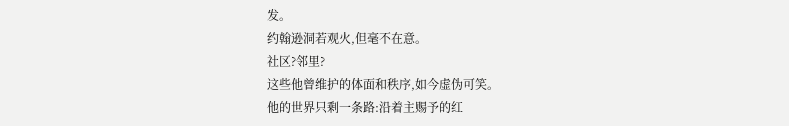发。
约翰逊洞若观火,但毫不在意。
社区?邻里?
这些他曾维护的体面和秩序,如今虚伪可笑。
他的世界只剩一条路:沿着主赐予的红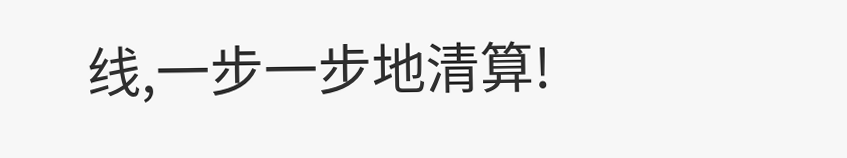线,一步一步地清算!